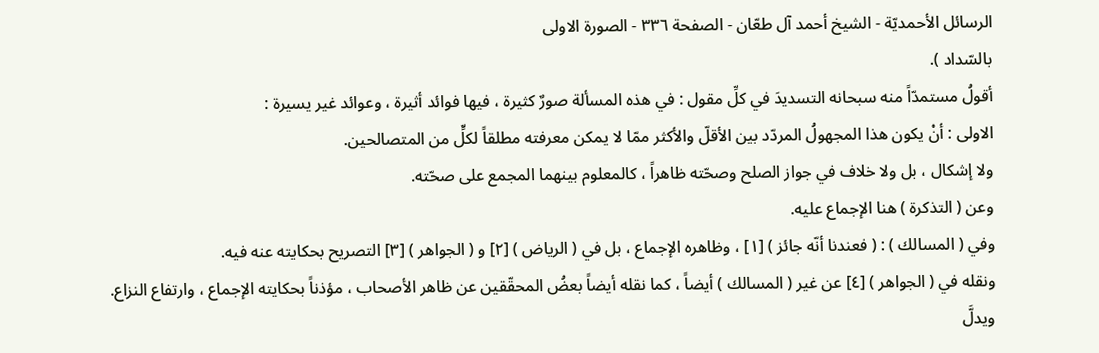الرسائل الأحمديّة - الشيخ أحمد آل طعّان - الصفحة ٣٣٦ - الصورة الاولى
بالسّداد ).
أقولُ مستمدّاً منه سبحانه التسديدَ في كلِّ مقول : في هذه المسألة صورٌ كثيرة ، فيها فوائد أثيرة ، وعوائد غير يسيرة :
الاولى : أنْ يكون هذا المجهولُ المردّد بين الأقلّ والأكثر ممّا لا يمكن معرفته مطلقاً لكلٍّ من المتصالحين.
ولا إشكال ، بل ولا خلاف في جواز الصلح وصحّته ظاهراً ، كالمعلوم بينهما المجمع على صحّته.
وعن ( التذكرة ) هنا الإجماع عليه.
وفي ( المسالك ) : ( فعندنا أنّه جائز ) [١] ، وظاهره الإجماع ، بل في ( الرياض ) [٢] و ( الجواهر ) [٣] التصريح بحكايته عنه فيه.
ونقله في ( الجواهر ) [٤] عن غير ( المسالك ) أيضاً ، كما نقله أيضاً بعضُ المحقّقين عن ظاهر الأصحاب ، مؤذناً بحكايته الإجماع ، وارتفاع النزاع.
ويدلَّ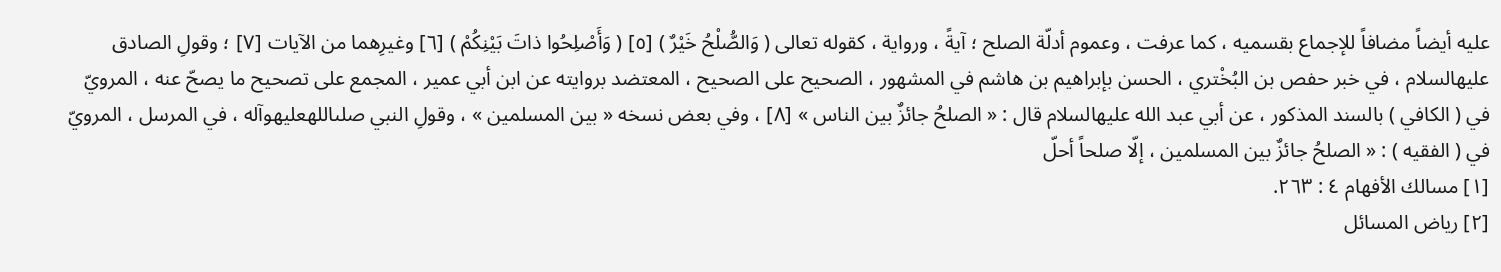عليه أيضاً مضافاً للإجماع بقسميه ، كما عرفت ، وعموم أدلّة الصلح ؛ آيةً ، ورواية ، كقوله تعالى ( وَالصُّلْحُ خَيْرٌ ) [٥] ( وَأَصْلِحُوا ذاتَ بَيْنِكُمْ ) [٦] وغيرِهما من الآيات [٧] ؛ وقولِ الصادق عليهالسلام ، في خبر حفص بن البُخْتري ، الحسن بإبراهيم بن هاشم في المشهور ، الصحيح على الصحيح ، المعتضد بروايته عن ابن أبي عمير ، المجمع على تصحيح ما يصحّ عنه ، المرويّ في ( الكافي ) بالسند المذكور ، عن أبي عبد الله عليهالسلام قال : « الصلحُ جائزٌ بين الناس » [٨] ، وفي بعض نسخه « بين المسلمين » ، وقولِ النبي صلىاللهعليهوآله ، في المرسل ، المرويّ في ( الفقيه ) : « الصلحُ جائزٌ بين المسلمين ، إلّا صلحاً أحلّ
[١] مسالك الأفهام ٤ : ٢٦٣.
[٢] رياض المسائل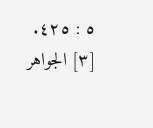٥ : ٤٢٥.
[٣] الجواهر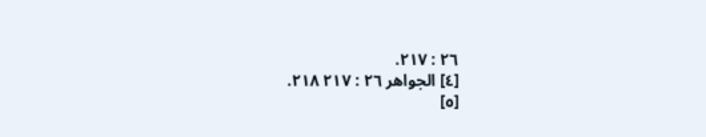٢٦ : ٢١٧.
[٤] الجواهر ٢٦ : ٢١٧ ٢١٨.
[٥]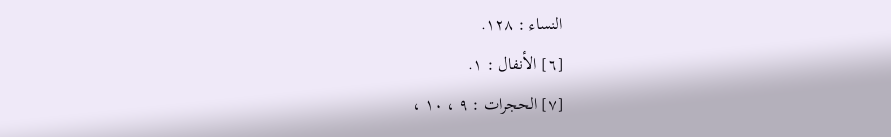النساء : ١٢٨.
[٦] الأنفال : ١.
[٧] الحجرات : ٩ ، ١٠ ،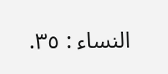النساء : ٣٥.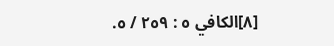[٨]الكافي ٥ : ٢٥٩ / ٥.